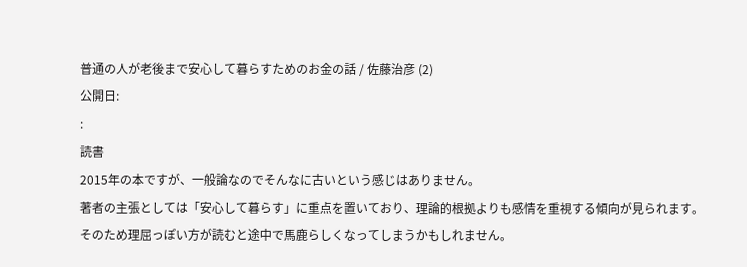普通の人が老後まで安心して暮らすためのお金の話 / 佐藤治彦 (2)
公開日:
:
読書
2015年の本ですが、一般論なのでそんなに古いという感じはありません。
著者の主張としては「安心して暮らす」に重点を置いており、理論的根拠よりも感情を重視する傾向が見られます。
そのため理屈っぽい方が読むと途中で馬鹿らしくなってしまうかもしれません。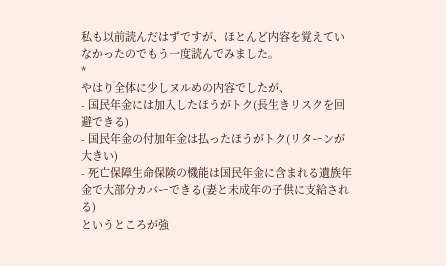私も以前読んだはずですが、ほとんど内容を覚えていなかったのでもう一度読んでみました。
*
やはり全体に少しヌルめの内容でしたが、
- 国民年金には加入したほうがトク(長生きリスクを回避できる)
- 国民年金の付加年金は払ったほうがトク(リターンが大きい)
- 死亡保障生命保険の機能は国民年金に含まれる遺族年金で大部分カバーできる(妻と未成年の子供に支給される)
というところが強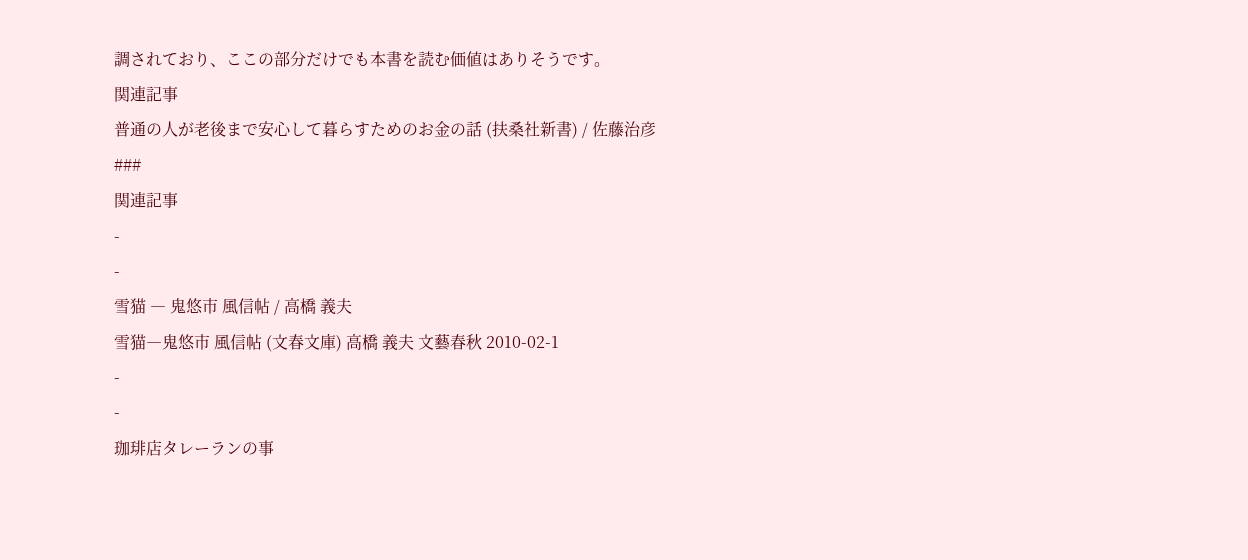調されており、ここの部分だけでも本書を読む価値はありそうです。
関連記事
普通の人が老後まで安心して暮らすためのお金の話 (扶桑社新書) / 佐藤治彦
###
関連記事
-
-
雪猫 ― 鬼悠市 風信帖 / 高橋 義夫
雪猫―鬼悠市 風信帖 (文春文庫) 高橋 義夫 文藝春秋 2010-02-1
-
-
珈琲店タレーランの事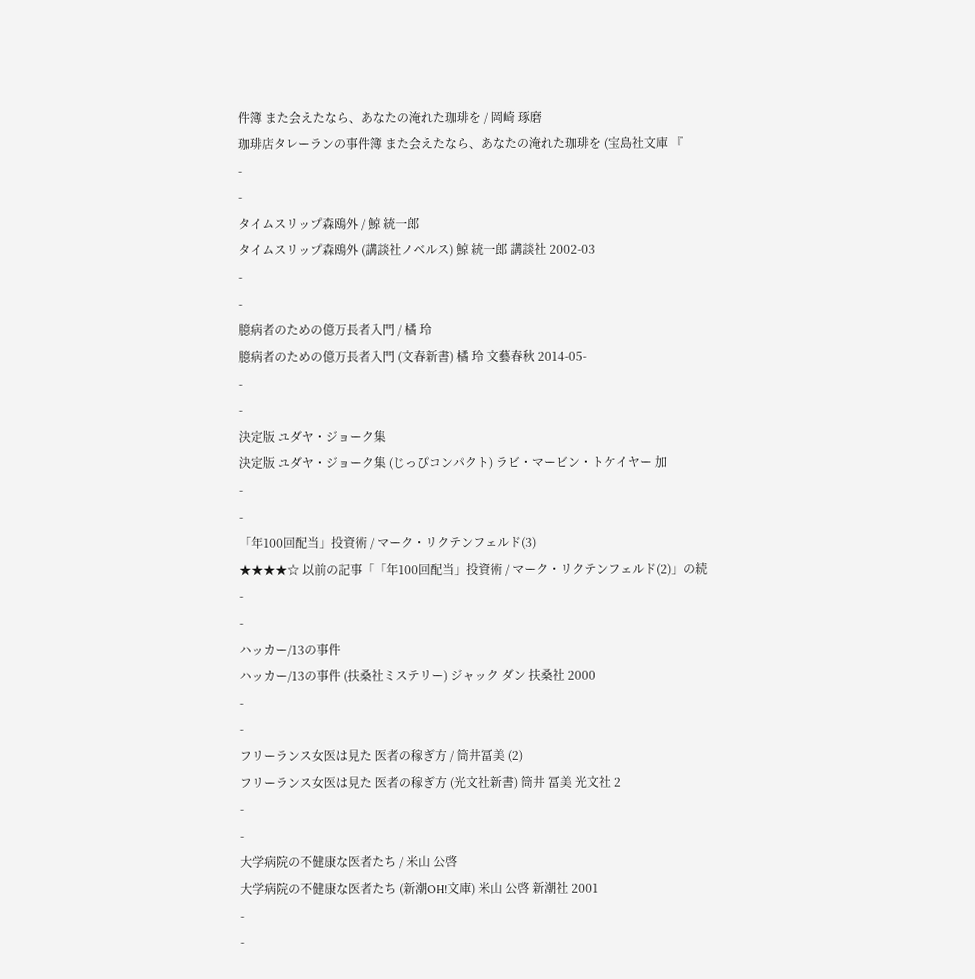件簿 また会えたなら、あなたの淹れた珈琲を / 岡崎 琢磨
珈琲店タレーランの事件簿 また会えたなら、あなたの淹れた珈琲を (宝島社文庫 『
-
-
タイムスリップ森鴎外 / 鯨 統一郎
タイムスリップ森鴎外 (講談社ノベルス) 鯨 統一郎 講談社 2002-03
-
-
臆病者のための億万長者入門 / 橘 玲
臆病者のための億万長者入門 (文春新書) 橘 玲 文藝春秋 2014-05-
-
-
決定版 ユダヤ・ジョーク集
決定版 ユダヤ・ジョーク集 (じっぴコンパクト) ラビ・マービン・トケイヤー 加
-
-
「年100回配当」投資術 / マーク・リクテンフェルド(3)
★★★★☆ 以前の記事「「年100回配当」投資術 / マーク・リクテンフェルド(2)」の続
-
-
ハッカー/13の事件
ハッカー/13の事件 (扶桑社ミステリー) ジャック ダン 扶桑社 2000
-
-
フリーランス女医は見た 医者の稼ぎ方 / 筒井冨美 (2)
フリーランス女医は見た 医者の稼ぎ方 (光文社新書) 筒井 冨美 光文社 2
-
-
大学病院の不健康な医者たち / 米山 公啓
大学病院の不健康な医者たち (新潮OH!文庫) 米山 公啓 新潮社 2001
-
-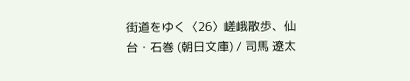街道をゆく〈26〉嵯峨散歩、仙台・石巻 (朝日文庫) / 司馬 遼太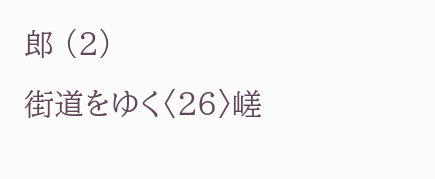郎 (2)
街道をゆく〈26〉嵯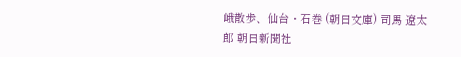峨散歩、仙台・石巻 (朝日文庫) 司馬 遼太郎 朝日新聞社